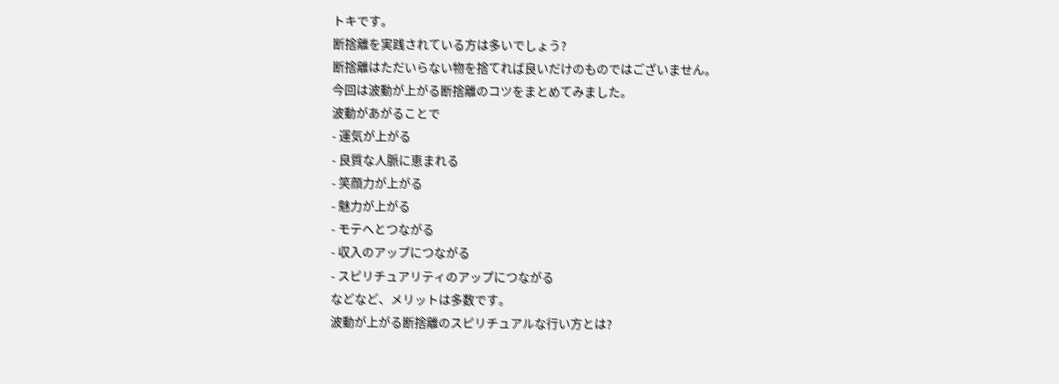トキです。
断捨離を実践されている方は多いでしょう?
断捨離はただいらない物を捨てれば良いだけのものではございません。
今回は波動が上がる断捨離のコツをまとめてみました。
波動があがることで
- 運気が上がる
- 良質な人脈に恵まれる
- 笑顔力が上がる
- 魅力が上がる
- モテへとつながる
- 収入のアップにつながる
- スピリチュアリティのアップにつながる
などなど、メリットは多数です。
波動が上がる断捨離のスピリチュアルな行い方とは?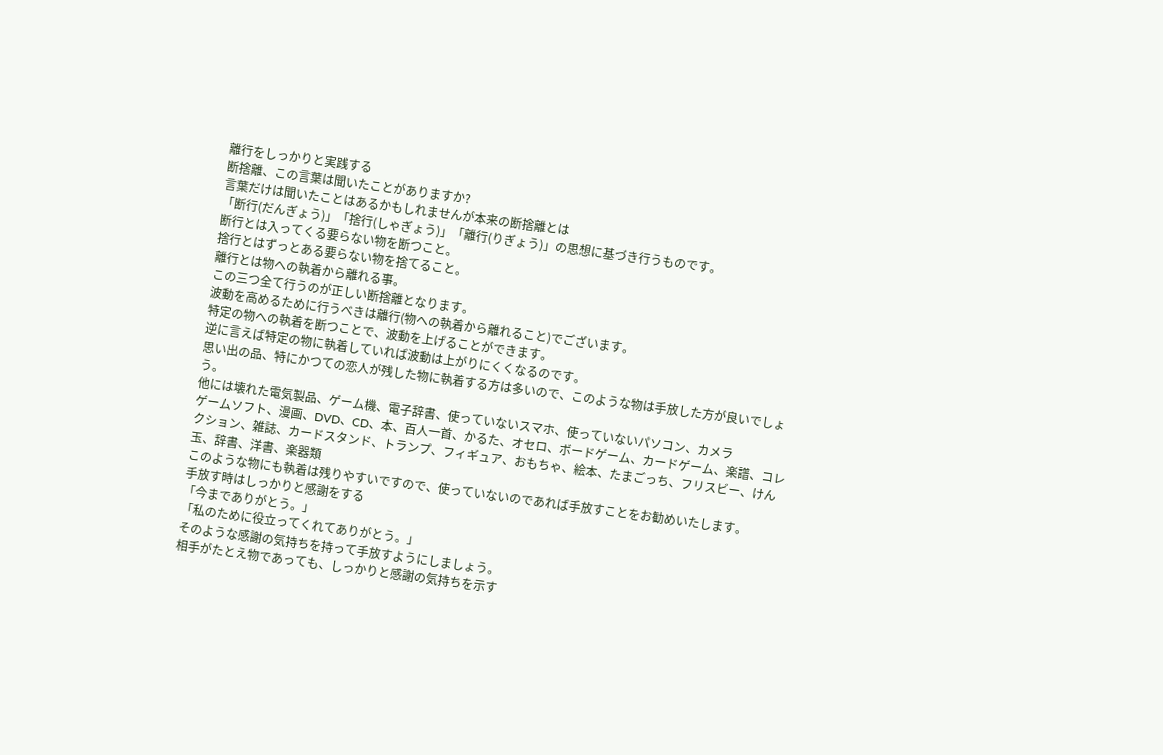離行をしっかりと実践する
断捨離、この言葉は聞いたことがありますか?
言葉だけは聞いたことはあるかもしれませんが本来の断捨離とは
「断行(だんぎょう)」「捨行(しゃぎょう)」「離行(りぎょう)」の思想に基づき行うものです。
断行とは入ってくる要らない物を断つこと。
捨行とはずっとある要らない物を捨てること。
離行とは物への執着から離れる事。
この三つ全て行うのが正しい断捨離となります。
波動を高めるために行うべきは離行(物への執着から離れること)でございます。
特定の物への執着を断つことで、波動を上げることができます。
逆に言えば特定の物に執着していれば波動は上がりにくくなるのです。
思い出の品、特にかつての恋人が残した物に執着する方は多いので、このような物は手放した方が良いでしょう。
他には壊れた電気製品、ゲーム機、電子辞書、使っていないスマホ、使っていないパソコン、カメラ
ゲームソフト、漫画、DVD、CD、本、百人一首、かるた、オセロ、ボードゲーム、カードゲーム、楽譜、コレクション、雑誌、カードスタンド、トランプ、フィギュア、おもちゃ、絵本、たまごっち、フリスビー、けん玉、辞書、洋書、楽器類
このような物にも執着は残りやすいですので、使っていないのであれば手放すことをお勧めいたします。
手放す時はしっかりと感謝をする
「今までありがとう。」
「私のために役立ってくれてありがとう。」
そのような感謝の気持ちを持って手放すようにしましょう。
相手がたとえ物であっても、しっかりと感謝の気持ちを示す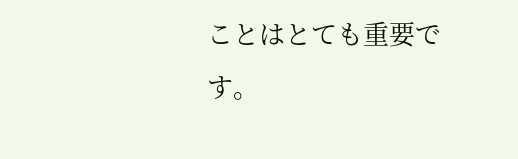ことはとても重要です。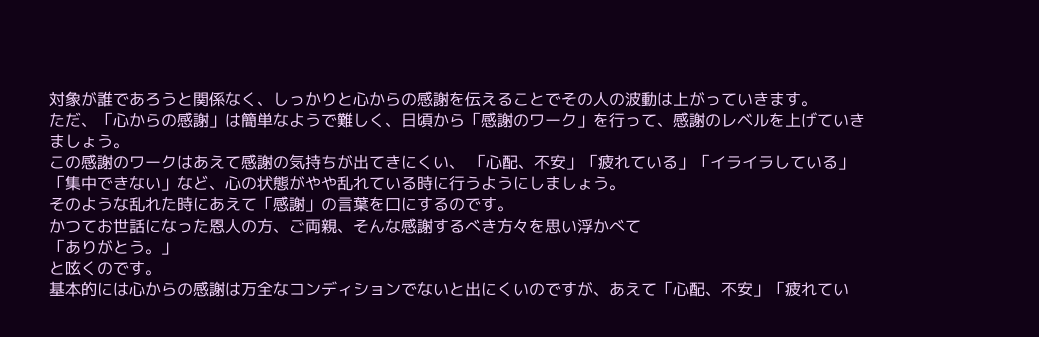対象が誰であろうと関係なく、しっかりと心からの感謝を伝えることでその人の波動は上がっていきます。
ただ、「心からの感謝」は簡単なようで難しく、日頃から「感謝のワーク」を行って、感謝のレベルを上げていきましょう。
この感謝のワークはあえて感謝の気持ちが出てきにくい、 「心配、不安」「疲れている」「イライラしている」「集中できない」など、心の状態がやや乱れている時に行うようにしましょう。
そのような乱れた時にあえて「感謝」の言葉を口にするのです。
かつてお世話になった恩人の方、ご両親、そんな感謝するべき方々を思い浮かべて
「ありがとう。」
と呟くのです。
基本的には心からの感謝は万全なコンディションでないと出にくいのですが、あえて「心配、不安」「疲れてい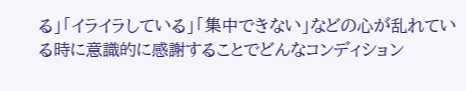る」「イライラしている」「集中できない」などの心が乱れている時に意識的に感謝することでどんなコンディション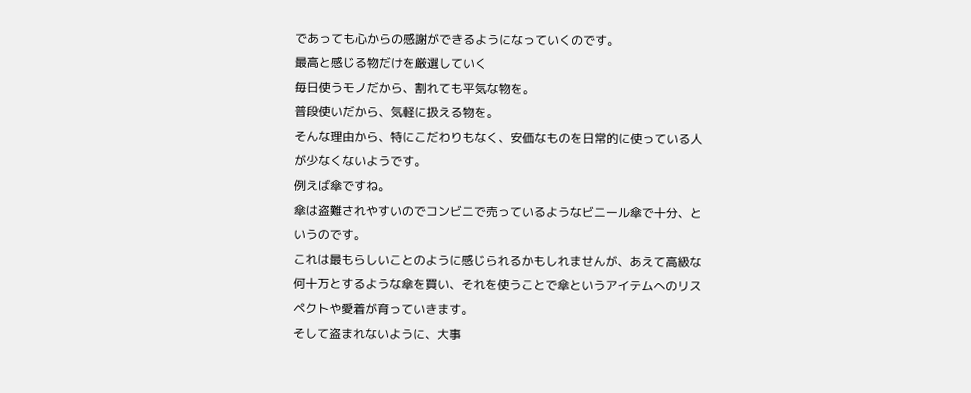であっても心からの感謝ができるようになっていくのです。
最高と感じる物だけを厳選していく
毎日使うモノだから、割れても平気な物を。
普段使いだから、気軽に扱える物を。
そんな理由から、特にこだわりもなく、安価なものを日常的に使っている人が少なくないようです。
例えば傘ですね。
傘は盗難されやすいのでコンビニで売っているようなビニール傘で十分、というのです。
これは最もらしいことのように感じられるかもしれませんが、あえて高級な何十万とするような傘を買い、それを使うことで傘というアイテムへのリスペクトや愛着が育っていきます。
そして盗まれないように、大事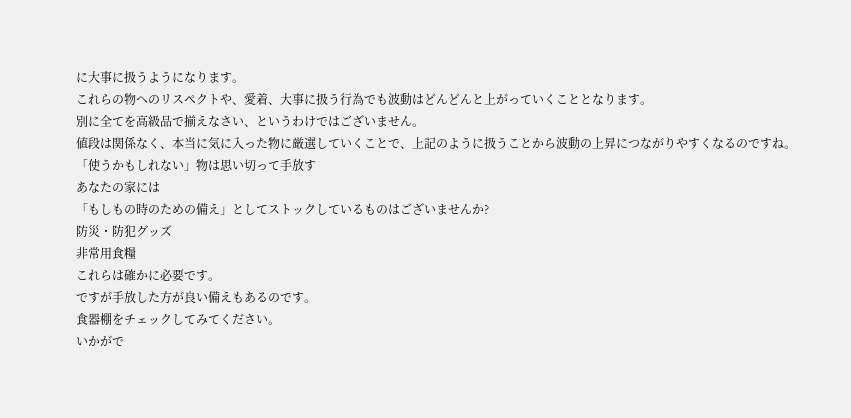に大事に扱うようになります。
これらの物へのリスペクトや、愛着、大事に扱う行為でも波動はどんどんと上がっていくこととなります。
別に全てを高級品で揃えなさい、というわけではございません。
値段は関係なく、本当に気に入った物に厳選していくことで、上記のように扱うことから波動の上昇につながりやすくなるのですね。
「使うかもしれない」物は思い切って手放す
あなたの家には
「もしもの時のための備え」としてストックしているものはございませんか?
防災・防犯グッズ
非常用食糧
これらは確かに必要です。
ですが手放した方が良い備えもあるのです。
食器棚をチェックしてみてください。
いかがで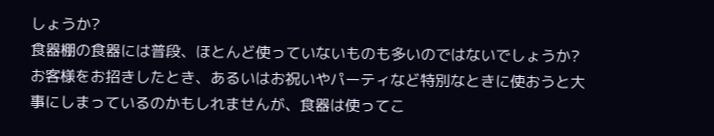しょうか?
食器棚の食器には普段、ほとんど使っていないものも多いのではないでしょうか?
お客様をお招きしたとき、あるいはお祝いやパーティなど特別なときに使おうと大事にしまっているのかもしれませんが、食器は使ってこ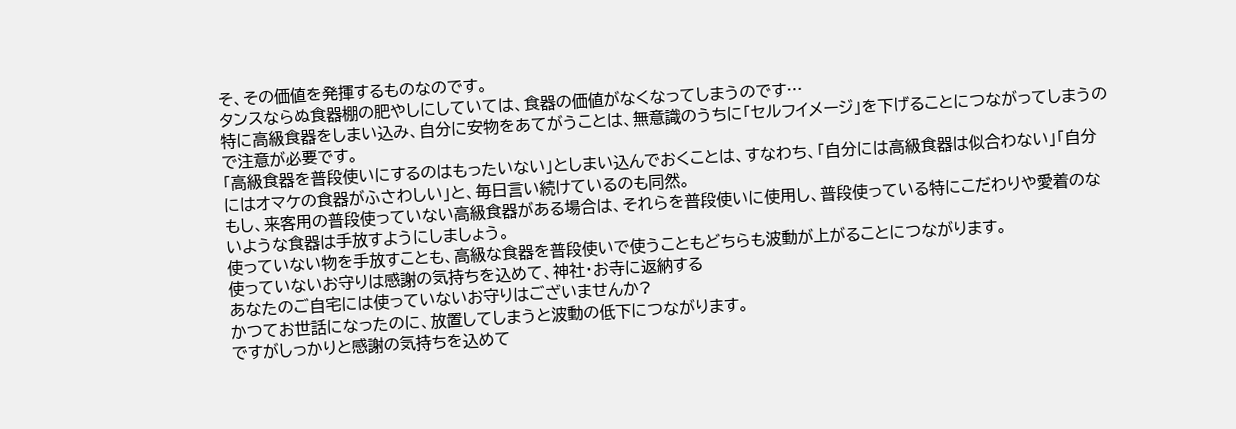そ、その価値を発揮するものなのです。
タンスならぬ食器棚の肥やしにしていては、食器の価値がなくなってしまうのです…
特に高級食器をしまい込み、自分に安物をあてがうことは、無意識のうちに「セルフイメージ」を下げることにつながってしまうので注意が必要です。
「高級食器を普段使いにするのはもったいない」としまい込んでおくことは、すなわち、「自分には高級食器は似合わない」「自分にはオマケの食器がふさわしい」と、毎日言い続けているのも同然。
もし、来客用の普段使っていない高級食器がある場合は、それらを普段使いに使用し、普段使っている特にこだわりや愛着のないような食器は手放すようにしましょう。
使っていない物を手放すことも、高級な食器を普段使いで使うこともどちらも波動が上がることにつながります。
使っていないお守りは感謝の気持ちを込めて、神社・お寺に返納する
あなたのご自宅には使っていないお守りはございませんか?
かつてお世話になったのに、放置してしまうと波動の低下につながります。
ですがしっかりと感謝の気持ちを込めて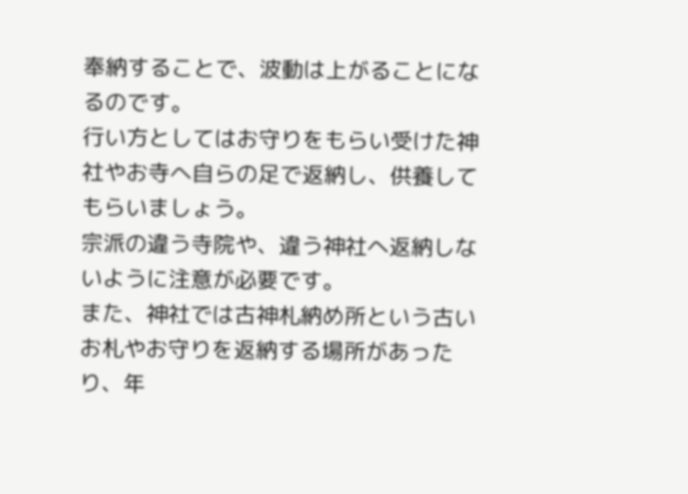奉納することで、波動は上がることになるのです。
行い方としてはお守りをもらい受けた神社やお寺へ自らの足で返納し、供養してもらいましょう。
宗派の違う寺院や、違う神社へ返納しないように注意が必要です。
また、神社では古神札納め所という古いお札やお守りを返納する場所があったり、年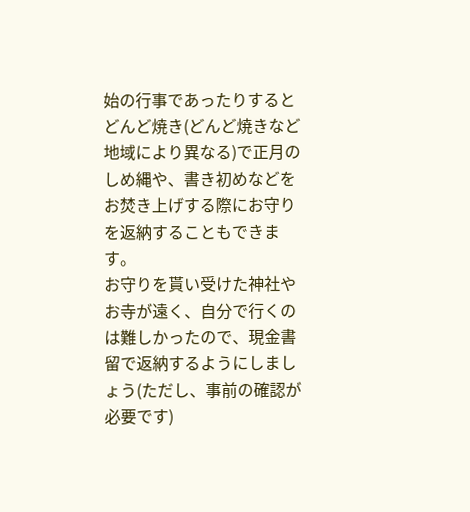始の行事であったりするとどんど焼き(どんど焼きなど地域により異なる)で正月のしめ縄や、書き初めなどをお焚き上げする際にお守りを返納することもできます。
お守りを貰い受けた神社やお寺が遠く、自分で行くのは難しかったので、現金書留で返納するようにしましょう(ただし、事前の確認が必要です)